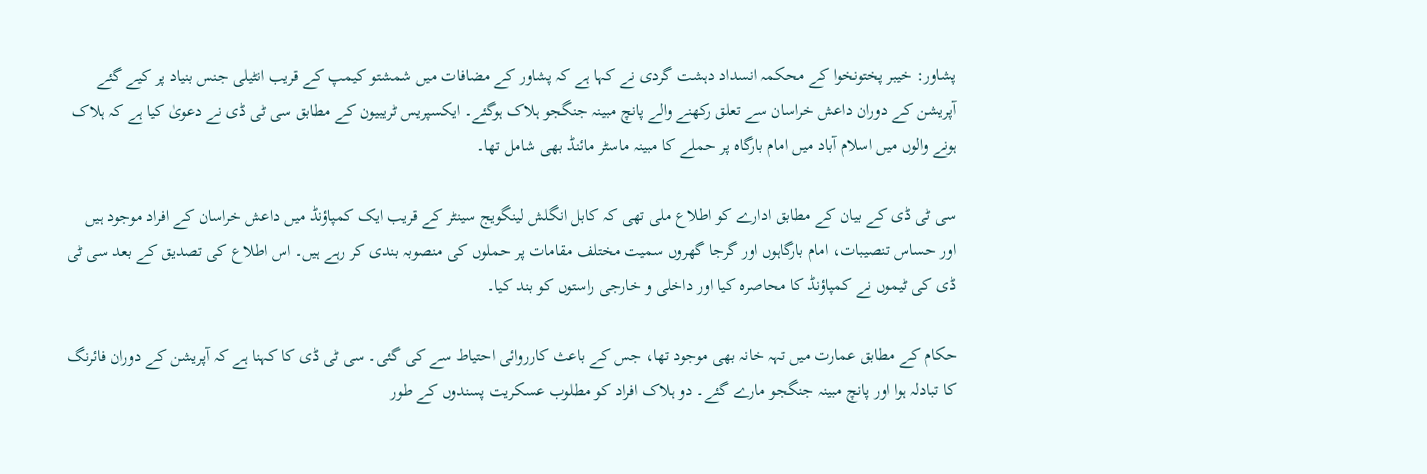پشاور: خیبر پختونخوا کے محکمہ انسداد دہشت گردی نے کہا ہے کہ پشاور کے مضافات میں شمشتو کیمپ کے قریب انٹیلی جنس بنیاد پر کیے گئے آپریشن کے دوران داعش خراسان سے تعلق رکھنے والے پانچ مبینہ جنگجو ہلاک ہوگئے۔ ایکسپریس ٹریبیون کے مطابق سی ٹی ڈی نے دعویٰ کیا ہے کہ ہلاک ہونے والوں میں اسلام آباد میں امام بارگاہ پر حملے کا مبینہ ماسٹر مائنڈ بھی شامل تھا۔

سی ٹی ڈی کے بیان کے مطابق ادارے کو اطلاع ملی تھی کہ کابل انگلش لینگویج سینٹر کے قریب ایک کمپاؤنڈ میں داعش خراسان کے افراد موجود ہیں اور حساس تنصیبات، امام بارگاہوں اور گرجا گھروں سمیت مختلف مقامات پر حملوں کی منصوبہ بندی کر رہے ہیں۔ اس اطلاع کی تصدیق کے بعد سی ٹی ڈی کی ٹیموں نے کمپاؤنڈ کا محاصرہ کیا اور داخلی و خارجی راستوں کو بند کیا۔

حکام کے مطابق عمارت میں تہہ خانہ بھی موجود تھا، جس کے باعث کارروائی احتیاط سے کی گئی۔ سی ٹی ڈی کا کہنا ہے کہ آپریشن کے دوران فائرنگ کا تبادلہ ہوا اور پانچ مبینہ جنگجو مارے گئے۔ دو ہلاک افراد کو مطلوب عسکریت پسندوں کے طور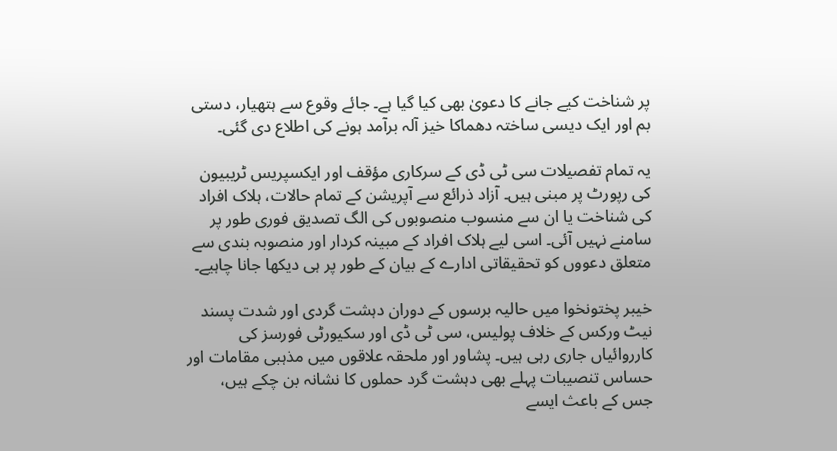پر شناخت کیے جانے کا دعویٰ بھی کیا گیا ہے۔ جائے وقوع سے ہتھیار، دستی بم اور ایک دیسی ساختہ دھماکا خیز آلہ برآمد ہونے کی اطلاع دی گئی۔

یہ تمام تفصیلات سی ٹی ڈی کے سرکاری مؤقف اور ایکسپریس ٹریبیون کی رپورٹ پر مبنی ہیں۔ آزاد ذرائع سے آپریشن کے تمام حالات، ہلاک افراد کی شناخت یا ان سے منسوب منصوبوں کی الگ تصدیق فوری طور پر سامنے نہیں آئی۔ اسی لیے ہلاک افراد کے مبینہ کردار اور منصوبہ بندی سے متعلق دعووں کو تحقیقاتی ادارے کے بیان کے طور پر ہی دیکھا جانا چاہیے۔

خیبر پختونخوا میں حالیہ برسوں کے دوران دہشت گردی اور شدت پسند نیٹ ورکس کے خلاف پولیس، سی ٹی ڈی اور سکیورٹی فورسز کی کارروائیاں جاری رہی ہیں۔ پشاور اور ملحقہ علاقوں میں مذہبی مقامات اور حساس تنصیبات پہلے بھی دہشت گرد حملوں کا نشانہ بن چکے ہیں، جس کے باعث ایسے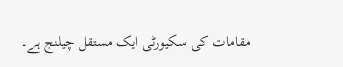مقامات کی سکیورٹی ایک مستقل چیلنج ہے۔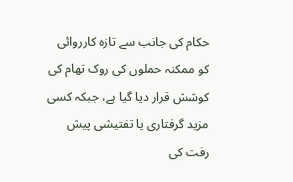حکام کی جانب سے تازہ کارروائی کو ممکنہ حملوں کی روک تھام کی کوشش قرار دیا گیا ہے، جبکہ کسی مزید گرفتاری یا تفتیشی پیش رفت کی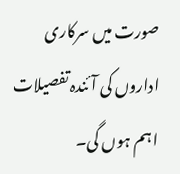صورت میں سرکاری اداروں کی آئندہ تفصیلات اہم ہوں گی۔